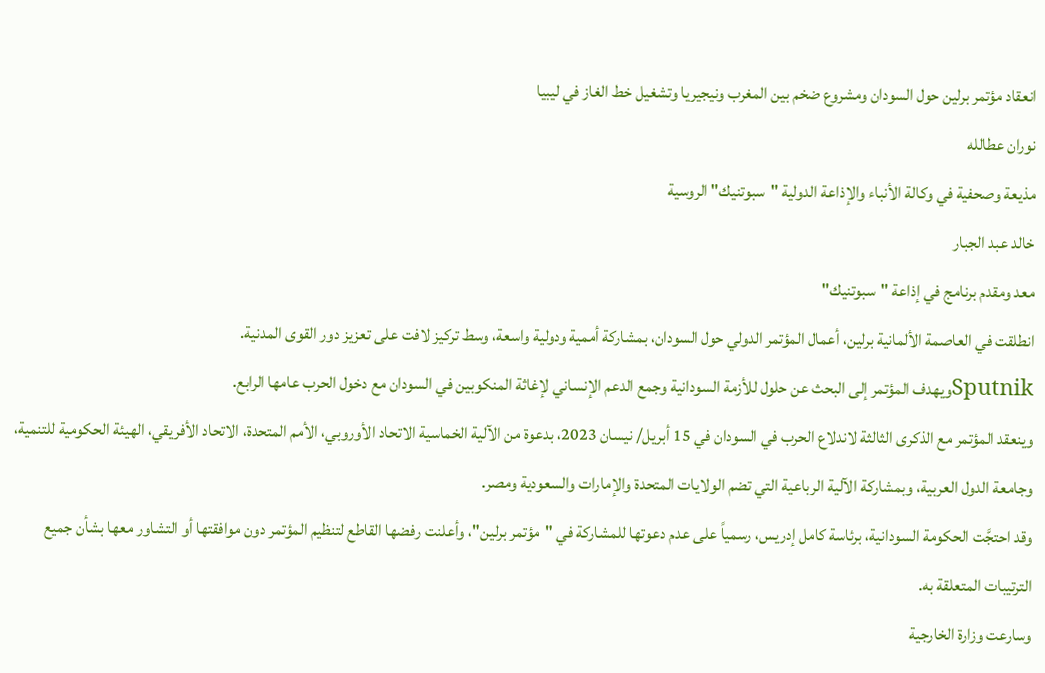انعقاد مؤتمر برلين حول السودان ومشروع ضخم بين المغرب ونيجيريا وتشغيل خط الغاز في ليبيا
نوران عطالله
مذيعة وصحفية في وكالة الأنباء والإذاعة الدولية "سبوتنيك" الروسية
خالد عبد الجبار
معد ومقدم برنامج في إذاعة "سبوتنيك"
انطلقت في العاصمة الألمانية برلين، أعمال المؤتمر الدولي حول السودان، بمشاركة أممية ودولية واسعة، وسط تركيز لافت على تعزيز دور القوى المدنية.
Sputnikويهدف المؤتمر إلى البحث عن حلول للأزمة السودانية وجمع الدعم الإنساني لإغاثة المنكوبين في السودان مع دخول الحرب عامها الرابع.
وينعقد المؤتمر مع الذكرى الثالثة لاندلاع الحرب في السودان في 15 أبريل/ نيسان 2023، بدعوة من الآلية الخماسية الاتحاد الأوروبي، الأمم المتحدة، الاتحاد الأفريقي، الهيئة الحكومية للتنمية، وجامعة الدول العربية، وبمشاركة الآلية الرباعية التي تضم الولايات المتحدة والإمارات والسعودية ومصر.
وقد احتجَّت الحكومة السودانية، برئاسة كامل إدريس، رسمياً على عدم دعوتها للمشاركة في "مؤتمر برلين"، وأعلنت رفضها القاطع لتنظيم المؤتمر دون موافقتها أو التشاور معها بشأن جميع الترتيبات المتعلقة به.
وسارعت وزارة الخارجية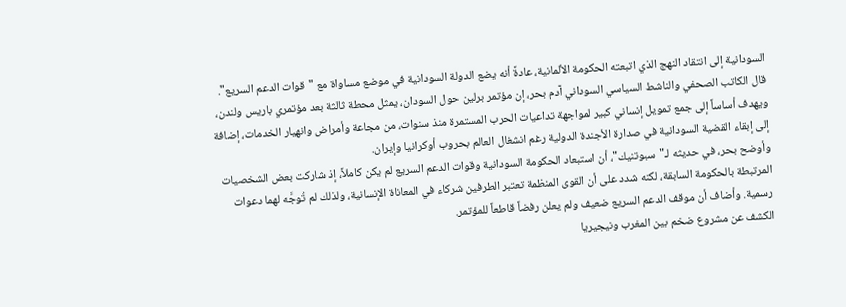السودانية إلى انتقاد النهج الذي اتبعته الحكومة الألمانية، عادةً أنه يضع الدولة السودانية في موضع مساواة مع "قوات الدعم السريع".
قال الكاتب الصحفي والناشط السياسي السوداني آدم بحر، إن مؤتمر برلين حول السودان، يمثل محطة ثالثة بعد مؤتمري باريس ولندن، ويهدف أساساً إلى جمع تمويل إنساني كبير لمواجهة تداعيات الحرب المستمرة منذ سنوات، من مجاعة وأمراض وانهيار الخدمات، إضافة إلى إبقاء القضية السودانية في صدارة الأجندة الدولية رغم انشغال العالم بحروب أوكرانيا وإيران.
وأوضح بحر، في حديثه لـ"سبوتنيك"، أن استبعاد الحكومة السودانية وقوات الدعم السريع لم يكن كاملاً، إذ شاركت بعض الشخصيات المرتبطة بالحكومة السابقة، لكنه شدد على أن القوى المنظمة تعتبر الطرفين شركاء في المعاناة الإنسانية، ولذلك لم تُوجَّه لهما دعوات رسمية. وأضاف أن موقف الدعم السريع ضعيف ولم يعلن رفضاً قاطعاً للمؤتمر.
الكشف عن مشروع ضخم بين المغرب ونيجيريا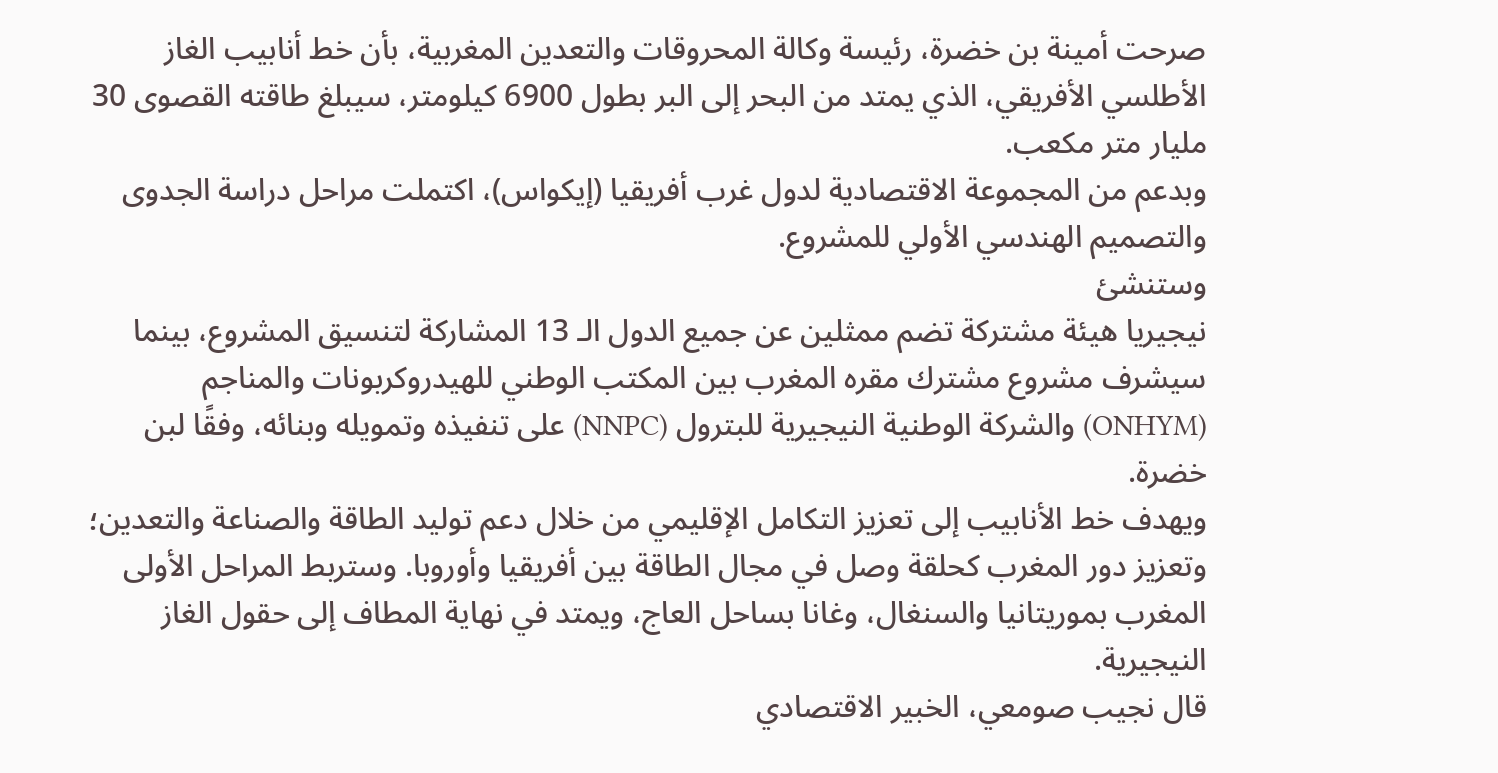صرحت أمينة بن خضرة، رئيسة وكالة المحروقات والتعدين المغربية، بأن خط أنابيب الغاز الأطلسي الأفريقي، الذي يمتد من البحر إلى البر بطول 6900 كيلومتر، سيبلغ طاقته القصوى 30 مليار متر مكعب.
وبدعم من المجموعة الاقتصادية لدول غرب أفريقيا (إيكواس)، اكتملت مراحل دراسة الجدوى والتصميم الهندسي الأولي للمشروع.
وستنشئ
نيجيريا هيئة مشتركة تضم ممثلين عن جميع الدول الـ 13 المشاركة لتنسيق المشروع، بينما سيشرف مشروع مشترك مقره المغرب بين المكتب الوطني للهيدروكربونات والمناجم (ONHYM) والشركة الوطنية النيجيرية للبترول (NNPC) على تنفيذه وتمويله وبنائه، وفقًا لبن خضرة.
ويهدف خط الأنابيب إلى تعزيز التكامل الإقليمي من خلال دعم توليد الطاقة والصناعة والتعدين؛ وتعزيز دور المغرب كحلقة وصل في مجال الطاقة بين أفريقيا وأوروبا. وستربط المراحل الأولى المغرب بموريتانيا والسنغال، وغانا بساحل العاج، ويمتد في نهاية المطاف إلى حقول الغاز النيجيرية.
قال نجيب صومعي، الخبير الاقتصادي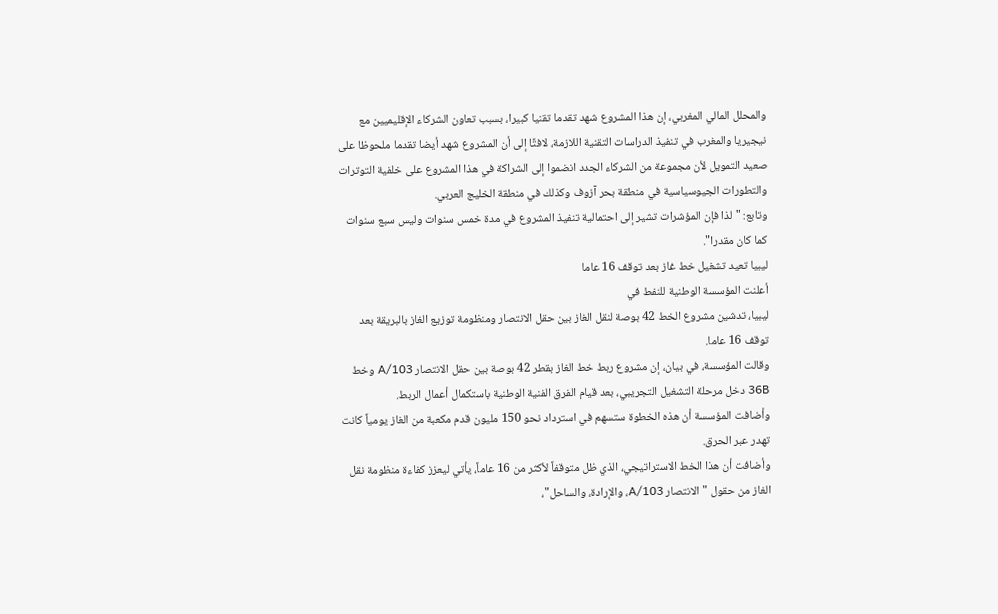والمحلل المالي المغربي، إن هذا المشروع شهد تقدما تقنيا كبيرا، بسبب تعاون الشركاء الإقليميين مع نيجيريا والمغرب في تنفيذ الدراسات التقنية اللازمة، لافتًا إلى أن المشروع شهد أيضا تقدما ملحوظا على صعيد التمويل لأن مجموعة من الشركاء الجدد انضموا إلى الشراكة في هذا المشروع على خلفية التوترات والتطورات الجيوسياسية في منطقة بحر آزوف وكذلك في منطقة الخليج العربي.
وتابع: "لذا فإن المؤشرات تشير إلى احتمالية تنفيذ المشروع في مدة خمس سنوات وليس سبع سنوات كما كان مقدرا".
ليبيا تعيد تشغيل خط غاز بعد توقف 16 عاما
أعلنت المؤسسة الوطنية للنفط في
ليبيا، تدشين مشروع الخط 42 بوصة لنقل الغاز بين حقل الانتصار ومنظومة توزيع الغاز بالبريقة بعد توقف 16 عاما.
وقالت المؤسسة، في بيان، إن مشروع ربط خط الغاز بقطر 42 بوصة بين حقل الانتصار A/103 وخط 36B دخل مرحلة التشغيل التجريبي، بعد قيام الفرق الفنية الوطنية باستكمال أعمال الربط.
وأضافت المؤسسة أن هذه الخطوة ستسهم في استرداد نحو 150 مليون قدم مكعبة من الغاز يومياً كانت تهدر عبر الحرق.
وأضافت أن هذا الخط الاستراتيجي، الذي ظل متوقفاً لأكثر من 16 عاماً، يأتي ليعزز كفاءة منظومة نقل الغاز من حقول "الانتصار A/103، والإرادة، والساحل"،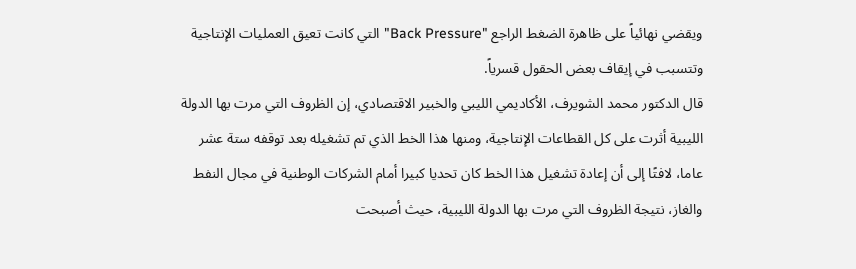ويقضي نهائياً على ظاهرة الضغط الراجع "Back Pressure" التي كانت تعيق العمليات الإنتاجية وتتسبب في إيقاف بعض الحقول قسرياً.
قال الدكتور محمد الشويرف، الأكاديمي الليبي والخبير الاقتصادي، إن الظروف التي مرت بها الدولة الليبية أثرت على كل القطاعات الإنتاجية، ومنها هذا الخط الذي تم تشغيله بعد توقفه ستة عشر عاما، لافتًا إلى أن إعادة تشغيل هذا الخط كان تحديا كبيرا أمام الشركات الوطنية في مجال النفط والغاز، نتيجة الظروف التي مرت بها الدولة الليبية، حيث أصبحت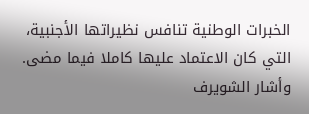الخبرات الوطنية تنافس نظيراتها الأجنبية، التي كان الاعتماد عليها كاملا فيما مضى.
وأشار الشويرف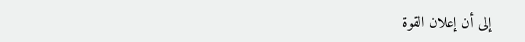إلى أن إعلان القوة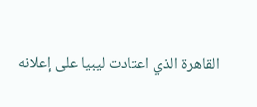القاهرة الذي اعتادت ليبيا على إعلانه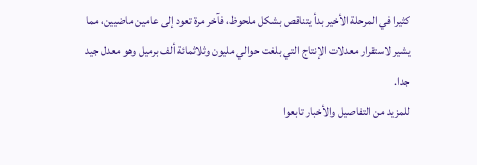كثيرا في المرحلة الأخير بدأ يتناقص بشكل ملحوظ، فآخر مرة تعود إلى عامين ماضيين، مما يشير لاستقرار معدلات الإنتاج التي بلغت حوالي مليون وثلاثمائة ألف برميل وهو معدل جيد جدا.
للمزيد من التفاصيل والأخبار تابعوا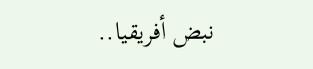نبض أفريقيا..